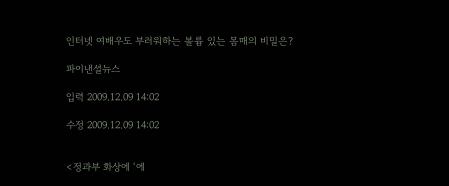인터넷 여배우도 부러워하는 볼륨 있는 몸매의 비밀은?

파이낸셜뉴스

입력 2009.12.09 14:02

수정 2009.12.09 14:02


<정과부 화상에 ‘에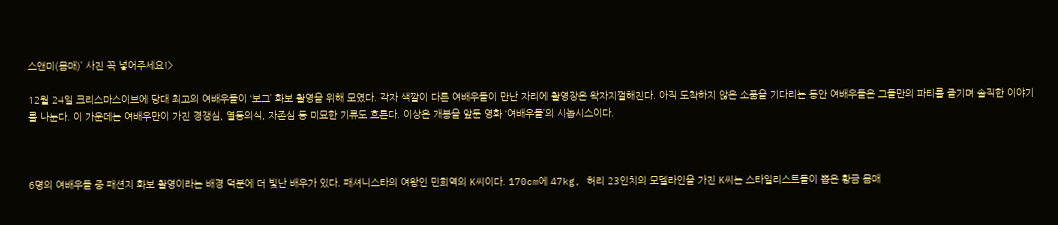스앤미(몸매)’ 사진 꼭 넣어주세요!>

12월 24일 크리스마스이브에 당대 최고의 여배우들이 ‘보그’ 화보 촬영을 위해 모였다. 각자 색깔이 다른 여배우들이 만난 자리에 촬영장은 왁자지껄해진다. 아직 도착하지 않은 소품을 기다리는 동안 여배우들은 그들만의 파티를 즐기며 솔직한 이야기를 나눈다. 이 가운데는 여배우만이 가진 경쟁심, 열등의식, 자존심 등 미묘한 기류도 흐른다. 이상은 개봉을 앞둔 영화 ‘여배우들’의 시놉시스이다.



6명의 여배우들 중 패션지 화보 촬영이라는 배경 덕분에 더 빛난 배우가 있다. 패셔니스타의 여왕인 민희역의 K씨이다. 170cm에 47kg, 허리 23인치의 모델라인을 가진 K씨는 스타일리스트들이 뽑은 황금 몸매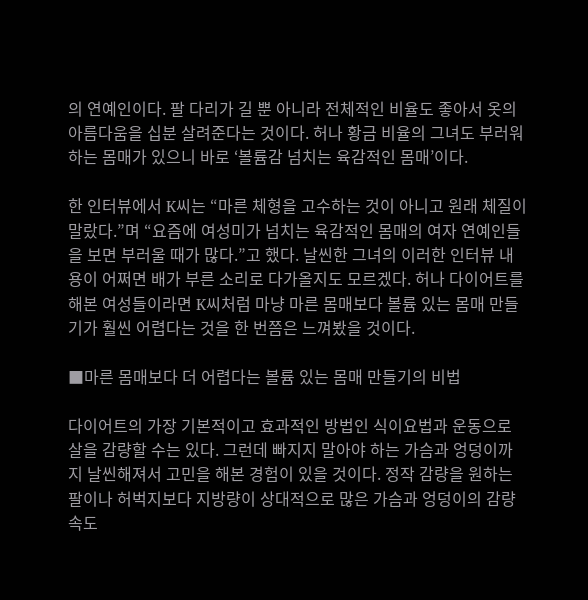의 연예인이다. 팔 다리가 길 뿐 아니라 전체적인 비율도 좋아서 옷의 아름다움을 십분 살려준다는 것이다. 허나 황금 비율의 그녀도 부러워하는 몸매가 있으니 바로 ‘볼륨감 넘치는 육감적인 몸매’이다.

한 인터뷰에서 K씨는 “마른 체형을 고수하는 것이 아니고 원래 체질이 말랐다.”며 “요즘에 여성미가 넘치는 육감적인 몸매의 여자 연예인들을 보면 부러울 때가 많다.”고 했다. 날씬한 그녀의 이러한 인터뷰 내용이 어쩌면 배가 부른 소리로 다가올지도 모르겠다. 허나 다이어트를 해본 여성들이라면 K씨처럼 마냥 마른 몸매보다 볼륨 있는 몸매 만들기가 훨씬 어렵다는 것을 한 번쯤은 느껴봤을 것이다.

■마른 몸매보다 더 어렵다는 볼륨 있는 몸매 만들기의 비법

다이어트의 가장 기본적이고 효과적인 방법인 식이요법과 운동으로 살을 감량할 수는 있다. 그런데 빠지지 말아야 하는 가슴과 엉덩이까지 날씬해져서 고민을 해본 경험이 있을 것이다. 정작 감량을 원하는 팔이나 허벅지보다 지방량이 상대적으로 많은 가슴과 엉덩이의 감량 속도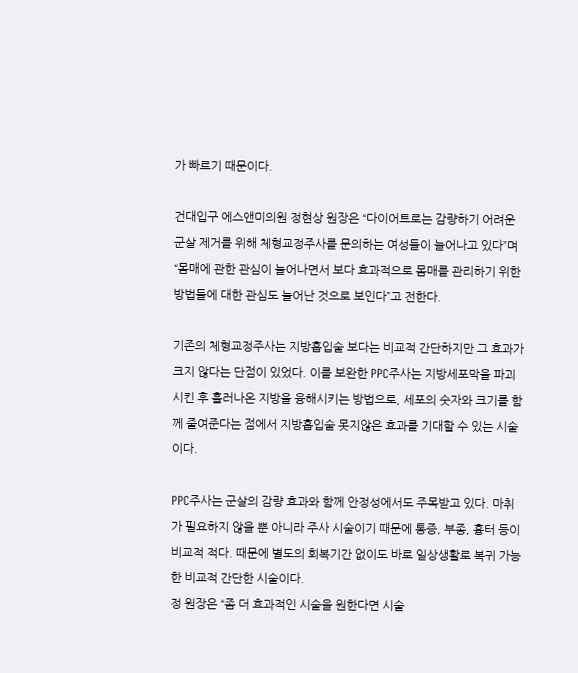가 빠르기 때문이다.

건대입구 에스앤미의원 정현상 원장은 “다이어트로는 감량하기 어려운 군살 제거를 위해 체형교정주사를 문의하는 여성들이 늘어나고 있다”며 “몸매에 관한 관심이 늘어나면서 보다 효과적으로 몸매를 관리하기 위한 방법들에 대한 관심도 늘어난 것으로 보인다”고 전한다.

기존의 체형교정주사는 지방흡입술 보다는 비교적 간단하지만 그 효과가 크지 않다는 단점이 있었다. 이를 보완한 PPC주사는 지방세포막을 파괴시킨 후 흘러나온 지방을 융해시키는 방법으로, 세포의 숫자와 크기를 함께 줄여준다는 점에서 지방흡입술 못지않은 효과를 기대할 수 있는 시술이다.

PPC주사는 군살의 감량 효과와 함께 안정성에서도 주목받고 있다. 마취가 필요하지 않을 뿐 아니라 주사 시술이기 때문에 통증, 부종, 흉터 등이 비교적 적다. 때문에 별도의 회복기간 없이도 바로 일상생활로 복귀 가능한 비교적 간단한 시술이다.
정 원장은 “좀 더 효과적인 시술을 원한다면 시술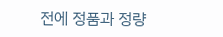전에 정품과 정량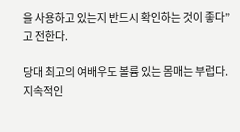을 사용하고 있는지 반드시 확인하는 것이 좋다”고 전한다.

당대 최고의 여배우도 볼륨 있는 몸매는 부럽다.
지속적인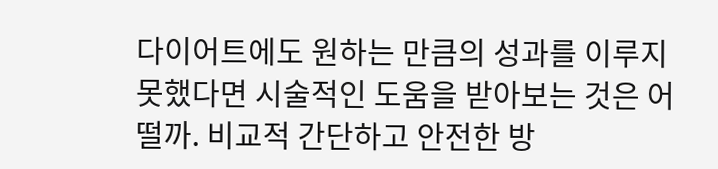다이어트에도 원하는 만큼의 성과를 이루지 못했다면 시술적인 도움을 받아보는 것은 어떨까. 비교적 간단하고 안전한 방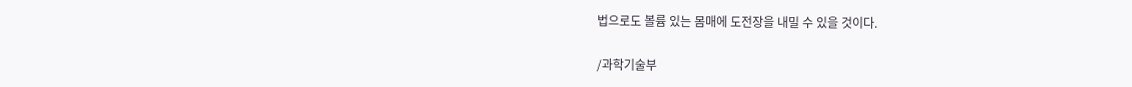법으로도 볼륨 있는 몸매에 도전장을 내밀 수 있을 것이다.

/과학기술부